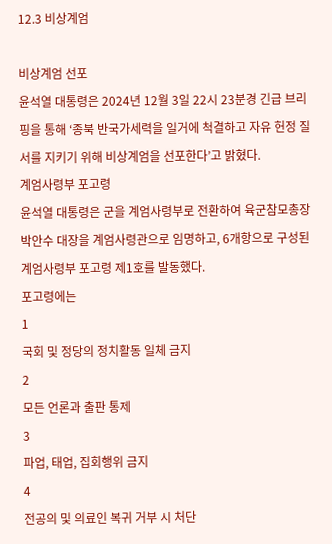12.3 비상계엄

비상계엄 선포
윤석열 대통령은 2024년 12월 3일 22시 23분경 긴급 브리핑을 통해 ‘종북 반국가세력을 일거에 척결하고 자유 헌정 질서를 지키기 위해 비상계엄을 선포한다’고 밝혔다.
계엄사령부 포고령
윤석열 대통령은 군을 계엄사령부로 전환하여 육군참모총장 박안수 대장을 계엄사령관으로 임명하고, 6개항으로 구성된 계엄사령부 포고령 제1호를 발동했다.
포고령에는
1
국회 및 정당의 정치활동 일체 금지
2
모든 언론과 출판 통제
3
파업, 태업, 집회행위 금지
4
전공의 및 의료인 복귀 거부 시 처단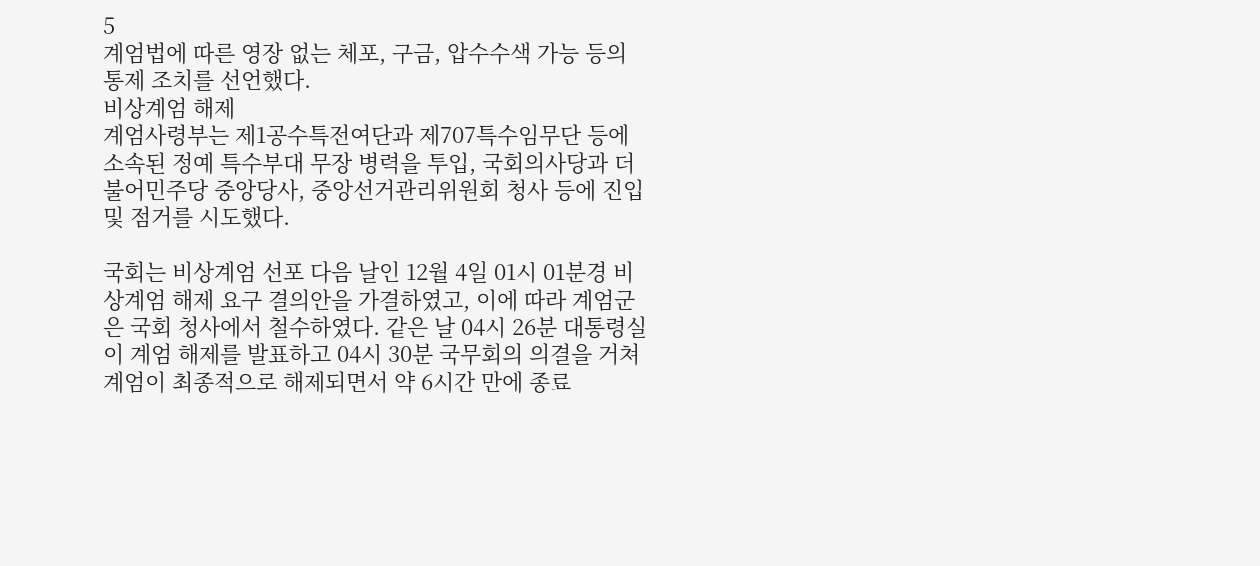5
계엄법에 따른 영장 없는 체포, 구금, 압수수색 가능 등의 통제 조치를 선언했다.
비상계엄 해제
계엄사령부는 제1공수특전여단과 제707특수임무단 등에 소속된 정예 특수부대 무장 병력을 투입, 국회의사당과 더불어민주당 중앙당사, 중앙선거관리위원회 청사 등에 진입 및 점거를 시도했다.

국회는 비상계엄 선포 다음 날인 12월 4일 01시 01분경 비상계엄 해제 요구 결의안을 가결하였고, 이에 따라 계엄군은 국회 청사에서 철수하였다. 같은 날 04시 26분 대통령실이 계엄 해제를 발표하고 04시 30분 국무회의 의결을 거쳐 계엄이 최종적으로 해제되면서 약 6시간 만에 종료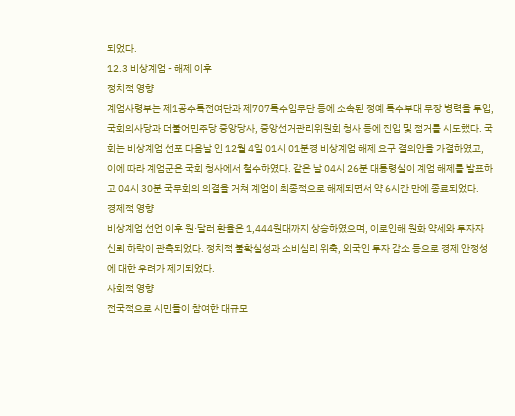되었다.
12.3 비상계엄 - 해제 이후
정치적 영향
계엄사령부는 제1공수특전여단과 제707특수임무단 등에 소속된 정예 특수부대 무장 병력을 투입, 국회의사당과 더불어민주당 중앙당사, 중앙선거관리위원회 청사 등에 진입 및 점거를 시도했다. 국회는 비상계엄 선포 다음날 인 12월 4일 01시 01분경 비상계엄 해제 요구 결의안을 가결하였고, 이에 따라 계엄군은 국회 청사에서 철수하였다. 같은 날 04시 26분 대통령실이 계엄 해제를 발표하고 04시 30분 국무회의 의결을 거쳐 계엄이 최종적으로 해제되면서 약 6시간 만에 종료되었다.
경제적 영향
비상계엄 선언 이후 원·달러 환율은 1,444원대까지 상승하였으며, 이로인해 원화 약세와 투자자 신뢰 하락이 관측되었다. 정치적 불확실성과 소비심리 위축, 외국인 투자 감소 등으로 경제 안정성에 대한 우려가 제기되었다.
사회적 영향
전국적으로 시민들이 참여한 대규모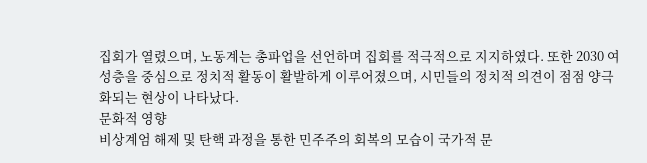집회가 열렸으며, 노동계는 총파업을 선언하며 집회를 적극적으로 지지하였다. 또한 2030 여성층을 중심으로 정치적 활동이 활발하게 이루어졌으며, 시민들의 정치적 의견이 점점 양극화되는 현상이 나타났다.
문화적 영향
비상계엄 해제 및 탄핵 과정을 통한 민주주의 회복의 모습이 국가적 문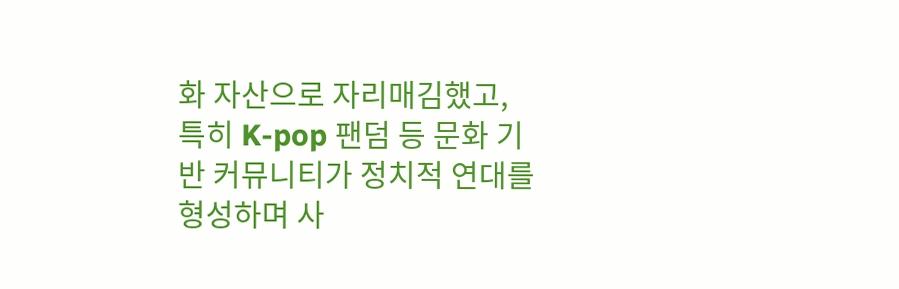화 자산으로 자리매김했고, 특히 K-pop 팬덤 등 문화 기반 커뮤니티가 정치적 연대를 형성하며 사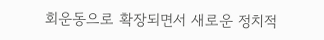회운동으로 확장되면서 새로운 정치적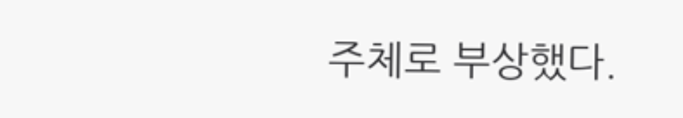주체로 부상했다.